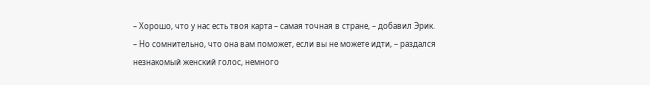– Хорошо, что у нас есть твоя карта – самая точная в стране, – добавил Эрик.
– Но сомнительно, что она вам поможет, если вы не можете идти, – раздался незнакомый женский голос, немного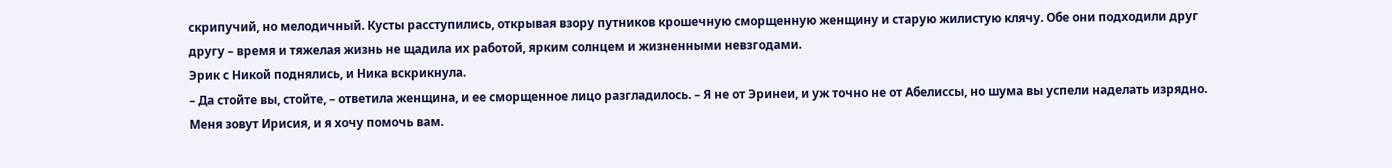скрипучий, но мелодичный. Кусты расступились, открывая взору путников крошечную сморщенную женщину и старую жилистую клячу. Обе они подходили друг другу – время и тяжелая жизнь не щадила их работой, ярким солнцем и жизненными невзгодами.
Эрик с Никой поднялись, и Ника вскрикнула.
– Да стойте вы, стойте, – ответила женщина, и ее сморщенное лицо разгладилось. – Я не от Эринеи, и уж точно не от Абелиссы, но шума вы успели наделать изрядно. Меня зовут Ирисия, и я хочу помочь вам.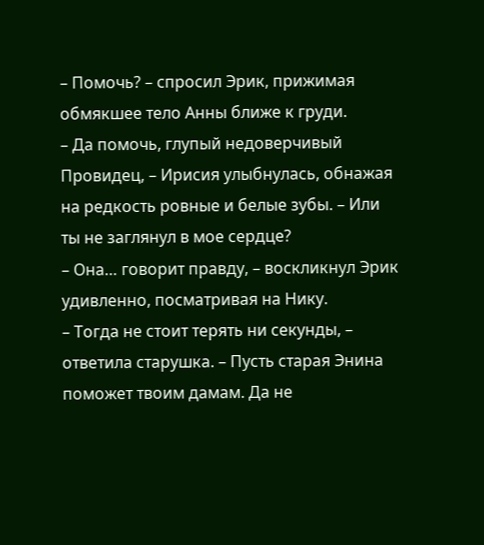– Помочь? – спросил Эрик, прижимая обмякшее тело Анны ближе к груди.
– Да помочь, глупый недоверчивый Провидец, – Ирисия улыбнулась, обнажая на редкость ровные и белые зубы. – Или ты не заглянул в мое сердце?
– Она… говорит правду, – воскликнул Эрик удивленно, посматривая на Нику.
– Тогда не стоит терять ни секунды, – ответила старушка. – Пусть старая Энина поможет твоим дамам. Да не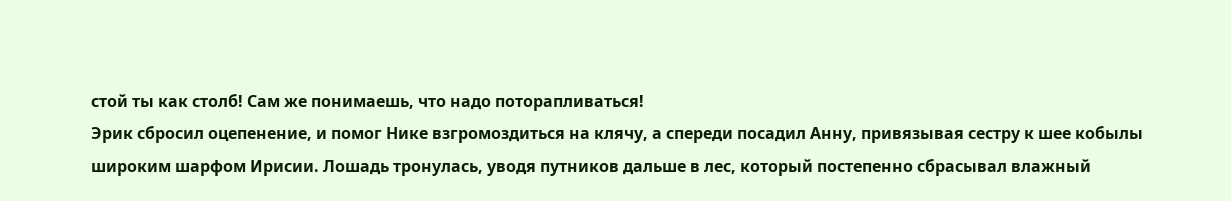стой ты как столб! Сам же понимаешь, что надо поторапливаться!
Эрик сбросил оцепенение, и помог Нике взгромоздиться на клячу, а спереди посадил Анну, привязывая сестру к шее кобылы широким шарфом Ирисии. Лошадь тронулась, уводя путников дальше в лес, который постепенно сбрасывал влажный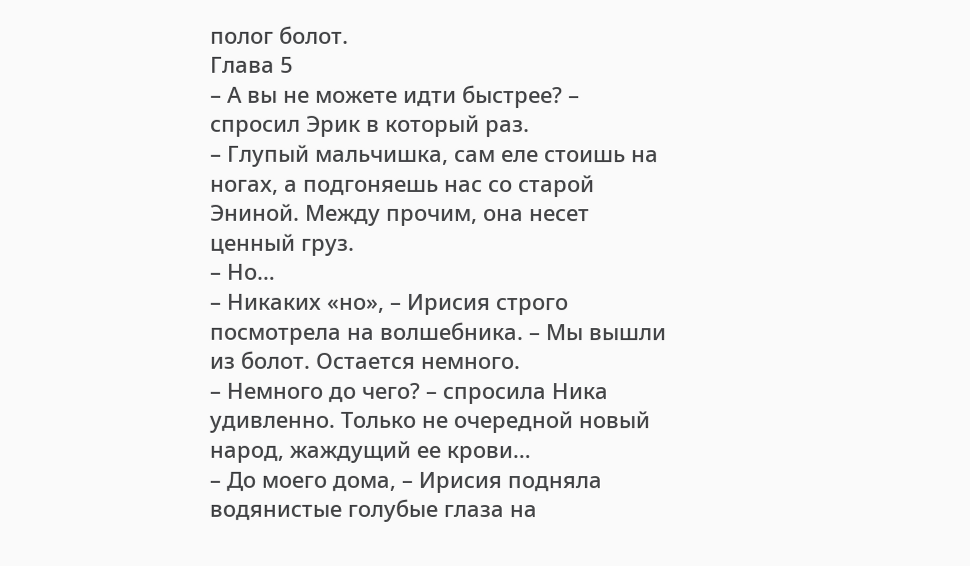полог болот.
Глава 5
– А вы не можете идти быстрее? – спросил Эрик в который раз.
– Глупый мальчишка, сам еле стоишь на ногах, а подгоняешь нас со старой Эниной. Между прочим, она несет ценный груз.
– Но…
– Никаких «но», – Ирисия строго посмотрела на волшебника. – Мы вышли из болот. Остается немного.
– Немного до чего? – спросила Ника удивленно. Только не очередной новый народ, жаждущий ее крови…
– До моего дома, – Ирисия подняла водянистые голубые глаза на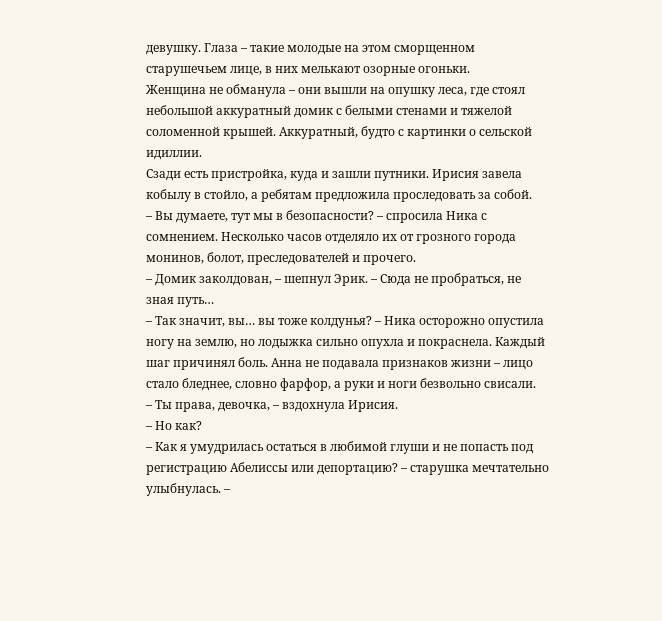девушку. Глаза – такие молодые на этом сморщенном старушечьем лице, в них мелькают озорные огоньки.
Женщина не обманула – они вышли на опушку леса, где стоял небольшой аккуратный домик с белыми стенами и тяжелой соломенной крышей. Аккуратный, будто с картинки о сельской идиллии.
Сзади есть пристройка, куда и зашли путники. Ирисия завела кобылу в стойло, а ребятам предложила проследовать за собой.
– Вы думаете, тут мы в безопасности? – спросила Ника с сомнением. Несколько часов отделяло их от грозного города монинов, болот, преследователей и прочего.
– Домик заколдован, – шепнул Эрик. – Сюда не пробраться, не зная путь…
– Так значит, вы… вы тоже колдунья? – Ника осторожно опустила ногу на землю, но лодыжка сильно опухла и покраснела. Каждый шаг причинял боль. Анна не подавала признаков жизни – лицо стало бледнее, словно фарфор, а руки и ноги безвольно свисали.
– Ты права, девочка, – вздохнула Ирисия.
– Но как?
– Как я умудрилась остаться в любимой глуши и не попасть под регистрацию Абелиссы или депортацию? – старушка мечтательно улыбнулась. –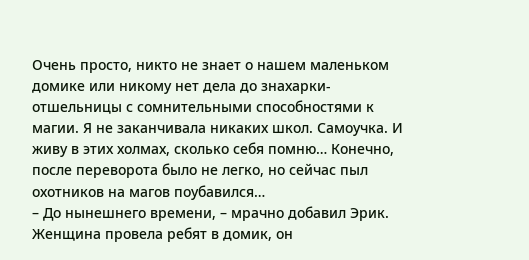Очень просто, никто не знает о нашем маленьком домике или никому нет дела до знахарки-отшельницы с сомнительными способностями к магии. Я не заканчивала никаких школ. Самоучка. И живу в этих холмах, сколько себя помню… Конечно, после переворота было не легко, но сейчас пыл охотников на магов поубавился…
– До нынешнего времени, – мрачно добавил Эрик.
Женщина провела ребят в домик, он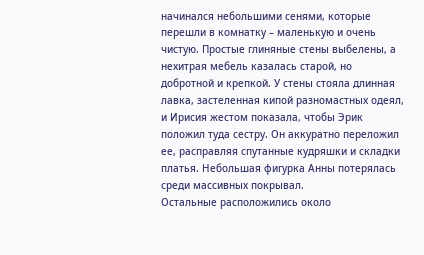начинался небольшими сенями, которые перешли в комнатку – маленькую и очень чистую. Простые глиняные стены выбелены, а нехитрая мебель казалась старой, но добротной и крепкой. У стены стояла длинная лавка, застеленная кипой разномастных одеял, и Ирисия жестом показала, чтобы Эрик положил туда сестру. Он аккуратно переложил ее, расправляя спутанные кудряшки и складки платья. Небольшая фигурка Анны потерялась среди массивных покрывал.
Остальные расположились около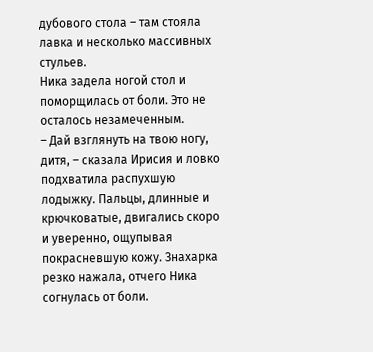дубового стола – там стояла лавка и несколько массивных стульев.
Ника задела ногой стол и поморщилась от боли. Это не осталось незамеченным.
– Дай взглянуть на твою ногу, дитя, – сказала Ирисия и ловко подхватила распухшую лодыжку. Пальцы, длинные и крючковатые, двигались скоро и уверенно, ощупывая покрасневшую кожу. Знахарка резко нажала, отчего Ника согнулась от боли.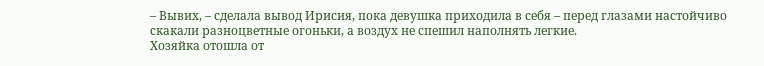– Вывих, – сделала вывод Ирисия, пока девушка приходила в себя – перед глазами настойчиво скакали разноцветные огоньки, а воздух не спешил наполнять легкие.
Хозяйка отошла от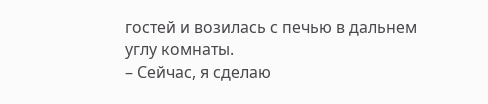гостей и возилась с печью в дальнем углу комнаты.
– Сейчас, я сделаю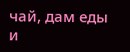чай, дам еды и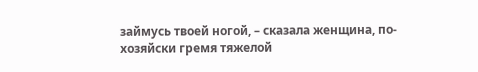займусь твоей ногой, – сказала женщина, по-хозяйски гремя тяжелой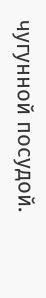чугунной посудой.